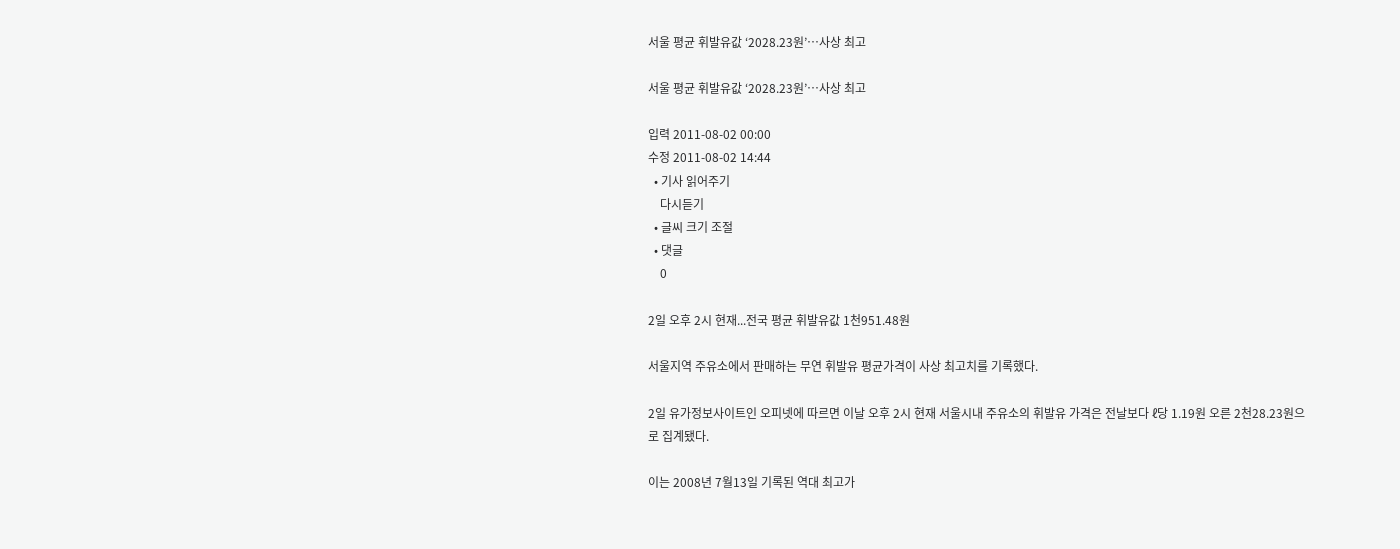서울 평균 휘발유값 ‘2028.23원’…사상 최고

서울 평균 휘발유값 ‘2028.23원’…사상 최고

입력 2011-08-02 00:00
수정 2011-08-02 14:44
  • 기사 읽어주기
    다시듣기
  • 글씨 크기 조절
  • 댓글
    0

2일 오후 2시 현재...전국 평균 휘발유값 1천951.48원

서울지역 주유소에서 판매하는 무연 휘발유 평균가격이 사상 최고치를 기록했다.

2일 유가정보사이트인 오피넷에 따르면 이날 오후 2시 현재 서울시내 주유소의 휘발유 가격은 전날보다 ℓ당 1.19원 오른 2천28.23원으로 집계됐다.

이는 2008년 7월13일 기록된 역대 최고가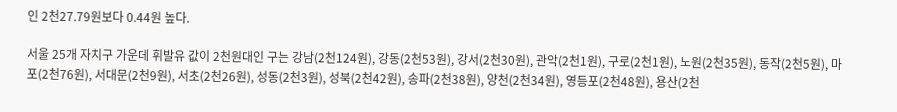인 2천27.79원보다 0.44원 높다.

서울 25개 자치구 가운데 휘발유 값이 2천원대인 구는 강남(2천124원), 강동(2천53원), 강서(2천30원), 관악(2천1원), 구로(2천1원), 노원(2천35원), 동작(2천5원), 마포(2천76원), 서대문(2천9원), 서초(2천26원), 성동(2천3원), 성북(2천42원), 송파(2천38원), 양천(2천34원), 영등포(2천48원), 용산(2천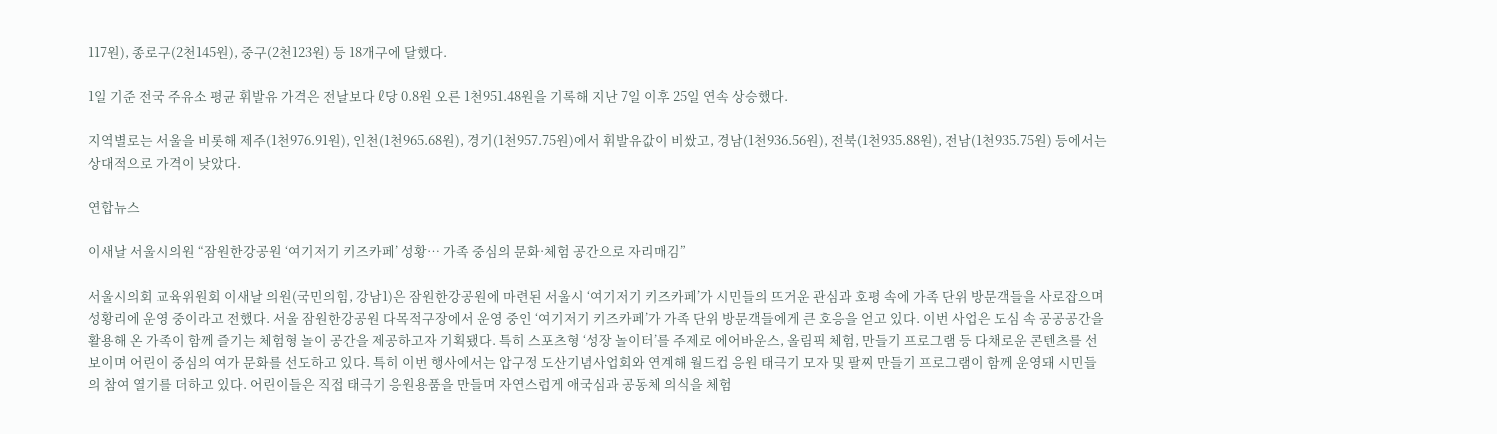117원), 종로구(2천145원), 중구(2천123원) 등 18개구에 달했다.

1일 기준 전국 주유소 평균 휘발유 가격은 전날보다 ℓ당 0.8원 오른 1천951.48원을 기록해 지난 7일 이후 25일 연속 상승했다.

지역별로는 서울을 비롯해 제주(1천976.91원), 인천(1천965.68원), 경기(1천957.75원)에서 휘발유값이 비쌌고, 경남(1천936.56원), 전북(1천935.88원), 전남(1천935.75원) 등에서는 상대적으로 가격이 낮았다.

연합뉴스

이새날 서울시의원 “잠원한강공원 ‘여기저기 키즈카페’ 성황… 가족 중심의 문화·체험 공간으로 자리매김”

서울시의회 교육위원회 이새날 의원(국민의힘, 강남1)은 잠원한강공원에 마련된 서울시 ‘여기저기 키즈카페’가 시민들의 뜨거운 관심과 호평 속에 가족 단위 방문객들을 사로잡으며 성황리에 운영 중이라고 전했다. 서울 잠원한강공원 다목적구장에서 운영 중인 ‘여기저기 키즈카페’가 가족 단위 방문객들에게 큰 호응을 얻고 있다. 이번 사업은 도심 속 공공공간을 활용해 온 가족이 함께 즐기는 체험형 놀이 공간을 제공하고자 기획됐다. 특히 스포츠형 ‘성장 놀이터’를 주제로 에어바운스, 올림픽 체험, 만들기 프로그램 등 다채로운 콘텐츠를 선보이며 어린이 중심의 여가 문화를 선도하고 있다. 특히 이번 행사에서는 압구정 도산기념사업회와 연계해 월드컵 응원 태극기 모자 및 팔찌 만들기 프로그램이 함께 운영돼 시민들의 참여 열기를 더하고 있다. 어린이들은 직접 태극기 응원용품을 만들며 자연스럽게 애국심과 공동체 의식을 체험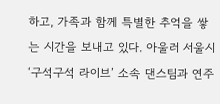하고, 가족과 함께 특별한 추억을 쌓는 시간을 보내고 있다. 아울러 서울시 ‘구석구석 라이브’ 소속 댄스팀과 연주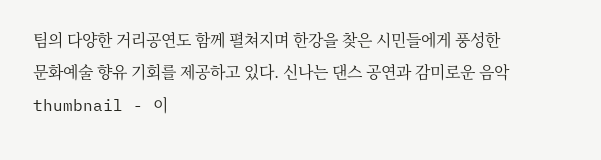팀의 다양한 거리공연도 함께 펼쳐지며 한강을 찾은 시민들에게 풍성한 문화예술 향유 기회를 제공하고 있다. 신나는 댄스 공연과 감미로운 음악
thumbnail - 이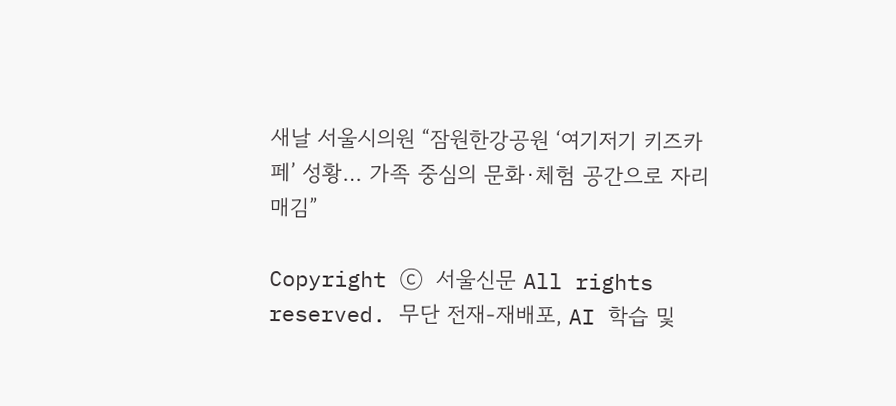새날 서울시의원 “잠원한강공원 ‘여기저기 키즈카페’ 성황… 가족 중심의 문화·체험 공간으로 자리매김”

Copyright ⓒ 서울신문 All rights reserved. 무단 전재-재배포, AI 학습 및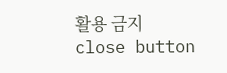활용 금지
close button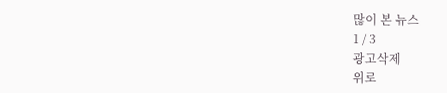많이 본 뉴스
1 / 3
광고삭제
위로